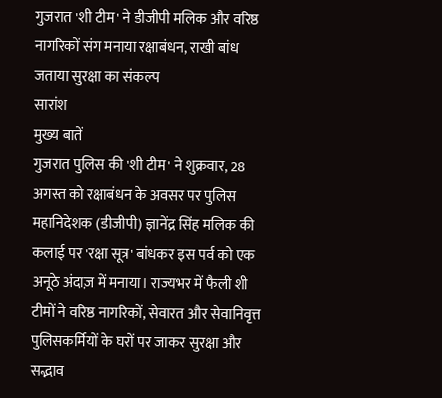गुजरात 'शी टीम' ने डीजीपी मलिक और वरिष्ठ नागरिकों संग मनाया रक्षाबंधन, राखी बांध जताया सुरक्षा का संकल्प
सारांश
मुख्य बातें
गुजरात पुलिस की 'शी टीम' ने शुक्रवार, 28 अगस्त को रक्षाबंधन के अवसर पर पुलिस महानिदेशक (डीजीपी) ज्ञानेंद्र सिंह मलिक की कलाई पर 'रक्षा सूत्र' बांधकर इस पर्व को एक अनूठे अंदाज़ में मनाया। राज्यभर में फैली शी टीमों ने वरिष्ठ नागरिकों, सेवारत और सेवानिवृत्त पुलिसकर्मियों के घरों पर जाकर सुरक्षा और सद्भाव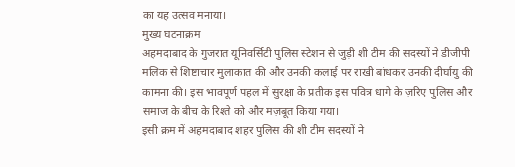का यह उत्सव मनाया।
मुख्य घटनाक्रम
अहमदाबाद के गुजरात यूनिवर्सिटी पुलिस स्टेशन से जुड़ी शी टीम की सदस्यों ने डीजीपी मलिक से शिष्टाचार मुलाकात की और उनकी कलाई पर राखी बांधकर उनकी दीर्घायु की कामना की। इस भावपूर्ण पहल में सुरक्षा के प्रतीक इस पवित्र धागे के ज़रिए पुलिस और समाज के बीच के रिश्ते को और मज़बूत किया गया।
इसी क्रम में अहमदाबाद शहर पुलिस की शी टीम सदस्यों ने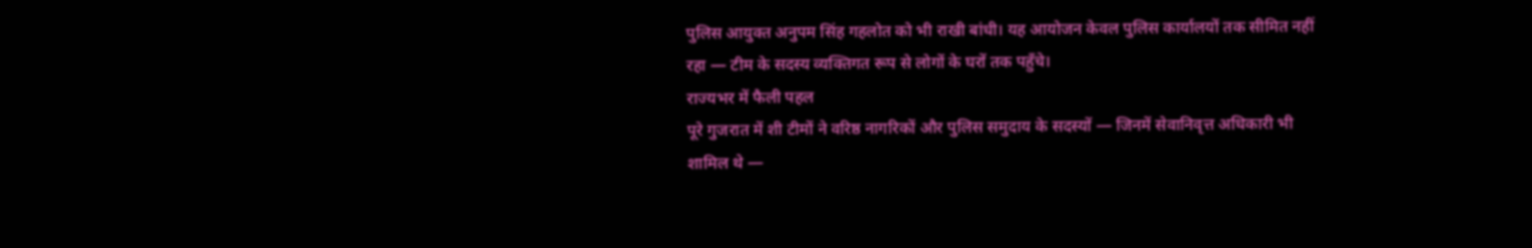पुलिस आयुक्त अनुपम सिंह गहलोत को भी राखी बांधी। यह आयोजन केवल पुलिस कार्यालयों तक सीमित नहीं रहा — टीम के सदस्य व्यक्तिगत रूप से लोगों के घरों तक पहुँचे।
राज्यभर में फैली पहल
पूरे गुजरात में शी टीमों ने वरिष्ठ नागरिकों और पुलिस समुदाय के सदस्यों — जिनमें सेवानिवृत्त अधिकारी भी शामिल थे —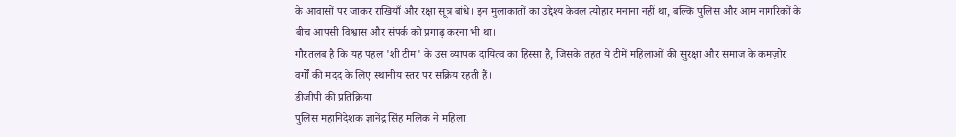के आवासों पर जाकर राखियाँ और रक्षा सूत्र बांधे। इन मुलाकातों का उद्देश्य केवल त्योहार मनाना नहीं था, बल्कि पुलिस और आम नागरिकों के बीच आपसी विश्वास और संपर्क को प्रगाढ़ करना भी था।
गौरतलब है कि यह पहल 'शी टीम' के उस व्यापक दायित्व का हिस्सा है, जिसके तहत ये टीमें महिलाओं की सुरक्षा और समाज के कमज़ोर वर्गों की मदद के लिए स्थानीय स्तर पर सक्रिय रहती हैं।
डीजीपी की प्रतिक्रिया
पुलिस महानिदेशक ज्ञानेंद्र सिंह मलिक ने महिला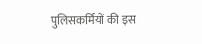पुलिसकर्मियों की इस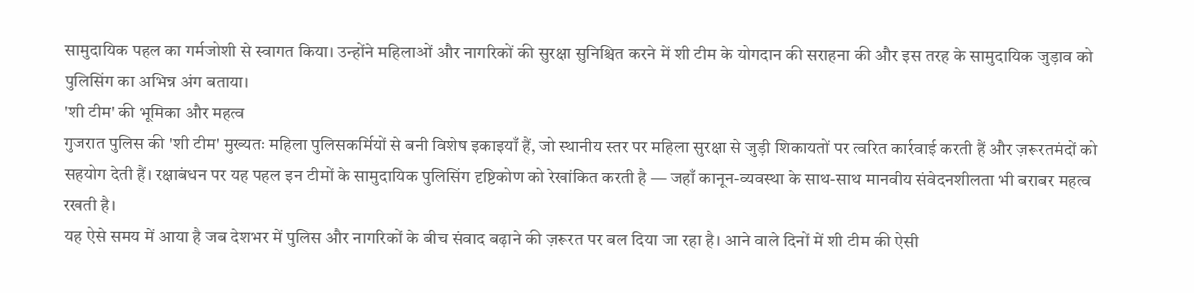सामुदायिक पहल का गर्मजोशी से स्वागत किया। उन्होंने महिलाओं और नागरिकों की सुरक्षा सुनिश्चित करने में शी टीम के योगदान की सराहना की और इस तरह के सामुदायिक जुड़ाव को पुलिसिंग का अभिन्न अंग बताया।
'शी टीम' की भूमिका और महत्व
गुजरात पुलिस की 'शी टीम' मुख्यतः महिला पुलिसकर्मियों से बनी विशेष इकाइयाँ हैं, जो स्थानीय स्तर पर महिला सुरक्षा से जुड़ी शिकायतों पर त्वरित कार्रवाई करती हैं और ज़रूरतमंदों को सहयोग देती हैं। रक्षाबंधन पर यह पहल इन टीमों के सामुदायिक पुलिसिंग दृष्टिकोण को रेखांकित करती है — जहाँ कानून-व्यवस्था के साथ-साथ मानवीय संवेदनशीलता भी बराबर महत्व रखती है।
यह ऐसे समय में आया है जब देशभर में पुलिस और नागरिकों के बीच संवाद बढ़ाने की ज़रूरत पर बल दिया जा रहा है। आने वाले दिनों में शी टीम की ऐसी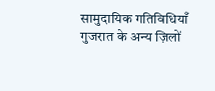सामुदायिक गतिविधियाँ गुजरात के अन्य ज़िलों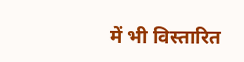में भी विस्तारित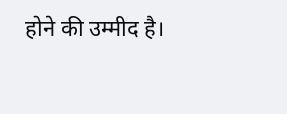होने की उम्मीद है।